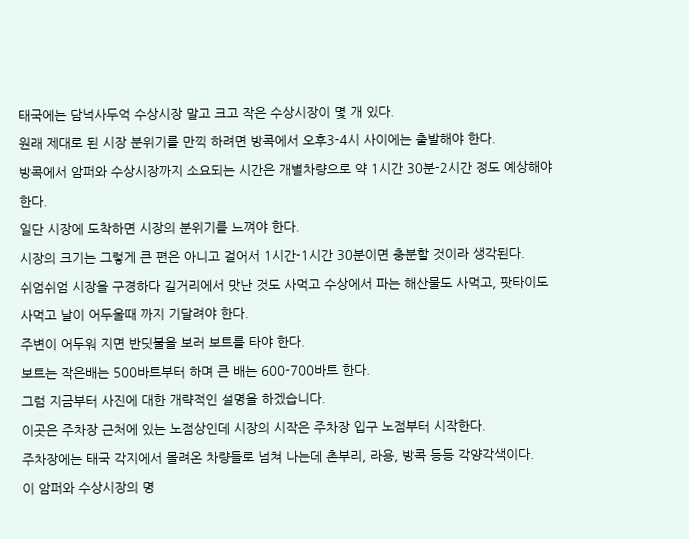태국에는 담넉사두억 수상시장 말고 크고 작은 수상시장이 몇 개 있다.
원래 제대로 된 시장 분위기를 만끽 하려면 방콕에서 오후3-4시 사이에는 출발해야 한다.
방콕에서 암퍼와 수상시장까지 소요되는 시간은 개별차량으로 약 1시간 30분-2시간 정도 예상해야
한다.
일단 시장에 도착하면 시장의 분위기를 느껴야 한다.
시장의 크기는 그렇게 큰 편은 아니고 걸어서 1시간-1시간 30분이면 충분할 것이라 생각된다.
쉬엄쉬엄 시장을 구경하다 길거리에서 맛난 것도 사먹고 수상에서 파는 해산물도 사먹고, 팟타이도
사먹고 날이 어두울때 까지 기달려야 한다.
주변이 어두워 지면 반딧불을 보러 보트를 타야 한다.
보트는 작은배는 500바트부터 하며 큰 배는 600-700바트 한다.
그럼 지금부터 사진에 대한 개략적인 설명을 하겠습니다.
이곳은 주차장 근처에 있는 노점상인데 시장의 시작은 주차장 입구 노점부터 시작한다.
주차장에는 태국 각지에서 몰려온 차량들로 넘쳐 나는데 촌부리, 라용, 방콕 등등 각양각색이다.
이 암퍼와 수상시장의 명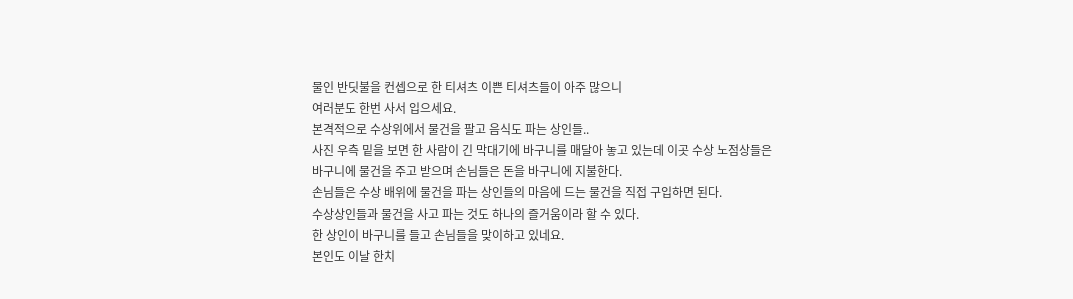물인 반딧불을 컨셉으로 한 티셔츠 이쁜 티셔츠들이 아주 많으니
여러분도 한번 사서 입으세요.
본격적으로 수상위에서 물건을 팔고 음식도 파는 상인들..
사진 우측 밑을 보면 한 사람이 긴 막대기에 바구니를 매달아 놓고 있는데 이곳 수상 노점상들은
바구니에 물건을 주고 받으며 손님들은 돈을 바구니에 지불한다.
손님들은 수상 배위에 물건을 파는 상인들의 마음에 드는 물건을 직접 구입하면 된다.
수상상인들과 물건을 사고 파는 것도 하나의 즐거움이라 할 수 있다.
한 상인이 바구니를 들고 손님들을 맞이하고 있네요.
본인도 이날 한치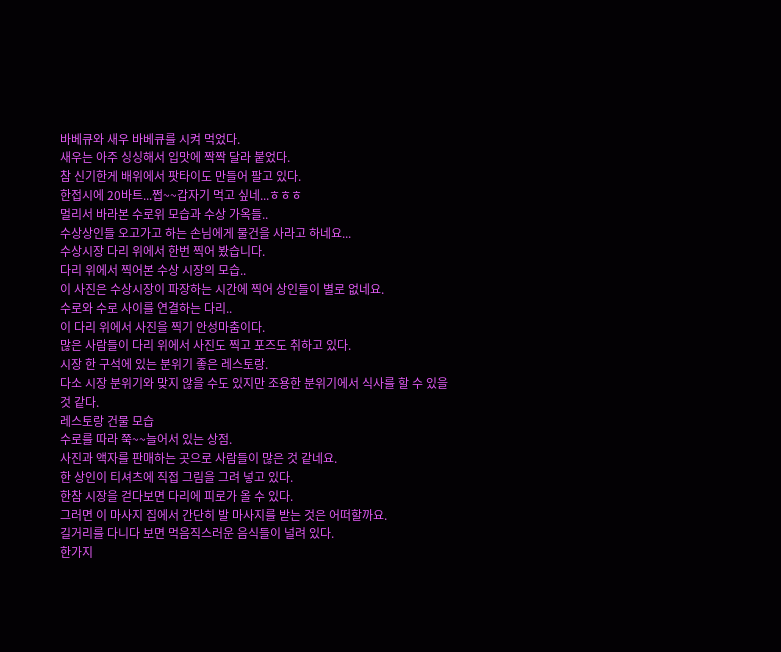바베큐와 새우 바베큐를 시켜 먹었다.
새우는 아주 싱싱해서 입맛에 짝짝 달라 붙었다.
참 신기한게 배위에서 팟타이도 만들어 팔고 있다.
한접시에 20바트...쩝~~갑자기 먹고 싶네...ㅎㅎㅎ
멀리서 바라본 수로위 모습과 수상 가옥들..
수상상인들 오고가고 하는 손님에게 물건을 사라고 하네요...
수상시장 다리 위에서 한번 찍어 봤습니다.
다리 위에서 찍어본 수상 시장의 모습..
이 사진은 수상시장이 파장하는 시간에 찍어 상인들이 별로 없네요.
수로와 수로 사이를 연결하는 다리..
이 다리 위에서 사진을 찍기 안성마춤이다.
많은 사람들이 다리 위에서 사진도 찍고 포즈도 취하고 있다.
시장 한 구석에 있는 분위기 좋은 레스토랑.
다소 시장 분위기와 맞지 않을 수도 있지만 조용한 분위기에서 식사를 할 수 있을 것 같다.
레스토랑 건물 모습
수로를 따라 쭉~~늘어서 있는 상점.
사진과 액자를 판매하는 곳으로 사람들이 많은 것 같네요.
한 상인이 티셔츠에 직접 그림을 그려 넣고 있다.
한참 시장을 걷다보면 다리에 피로가 올 수 있다.
그러면 이 마사지 집에서 간단히 발 마사지를 받는 것은 어떠할까요.
길거리를 다니다 보면 먹음직스러운 음식들이 널려 있다.
한가지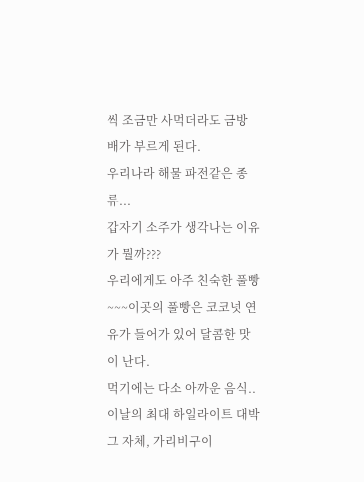씩 조금만 사먹더라도 금방 배가 부르게 된다.
우리나라 해물 파전같은 종류...
갑자기 소주가 생각나는 이유가 뭘까???
우리에게도 아주 친숙한 풀빵~~~이곳의 풀빵은 코코넛 연유가 들어가 있어 달콤한 맛이 난다.
먹기에는 다소 아까운 음식..
이날의 최대 하일라이트 대박 그 자체, 가리비구이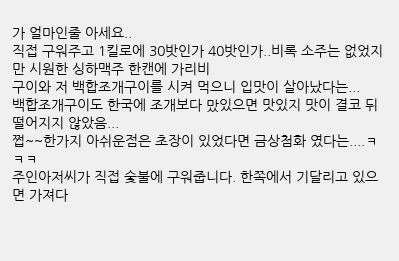가 얼마인줄 아세요..
직접 구워주고 1킬로에 30밧인가 40밧인가..비록 소주는 없었지만 시원한 싱하맥주 한캔에 가리비
구이와 저 백합조개구이를 시켜 먹으니 입맛이 살아났다는...
백합조개구이도 한국에 조개보다 맜있으면 맛있지 맛이 결코 뒤떨어지지 않았음...
쩝~~한가지 아쉬운점은 초장이 있었다면 금상첨화 였다는....ㅋㅋㅋ
주인아저씨가 직접 숯불에 구워줍니다. 한쪽에서 기달리고 있으면 가져다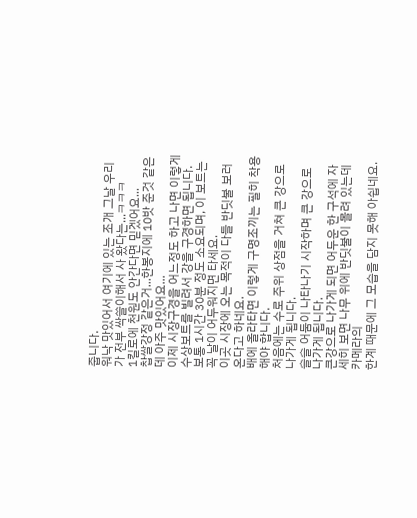줍니다.
워낙 맛있어서 여기에 있는 조개 그날 우리가 전부 싹쓸이해서 사 왔다는...ㅋㅋㅋ
1킬로에 천원도 안간다면 믿겠어요...
찹쌀강정 같은거...한봉지에 10밧 준것 같은데 아주 맛있어요...
이제 시장구경을 어느정도 하고 나면 이렇게 수상보트를 빌려서 강을 구경하면 됩니다.
보통 1시간 30분 정도 소요되며, 이 보트는 꼭 날이 어두워지면 타세요.
이곳 시장에 오는 목적이 다들 반딧불 보러 온다고 하네요.
배에 올라타면 이렇게 구명조끼는 필히 착용해야 합니다.
처음에는 수로 주위 상점을 거쳐 큰 강으로 나가게 됩니다.
슬슬 어둠이 나타나기 시작하며 큰 강으로 나가게 됩니다.
큰강으로 나가게 되면 어두운 한 구석에 자세히 보면 나무 위에 반딧불이 몰려 있는데 카메라의
한계 때문에 그 모습을 담지 못해 아쉽네요.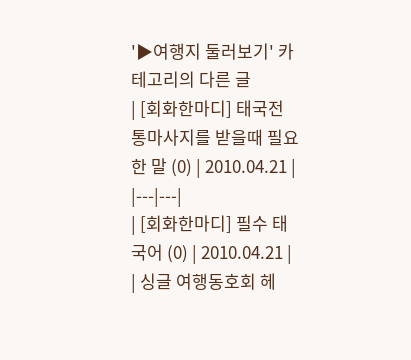'▶여행지 둘러보기' 카테고리의 다른 글
| [회화한마디] 태국전통마사지를 받을때 필요한 말 (0) | 2010.04.21 |
|---|---|
| [회화한마디] 필수 태국어 (0) | 2010.04.21 |
| 싱글 여행동호회 헤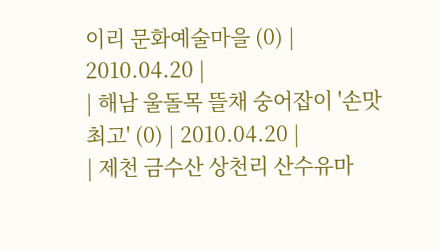이리 문화예술마을 (0) | 2010.04.20 |
| 해남 울돌목 뜰채 숭어잡이 '손맛 최고' (0) | 2010.04.20 |
| 제천 금수산 상천리 산수유마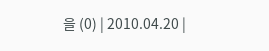을 (0) | 2010.04.20 |